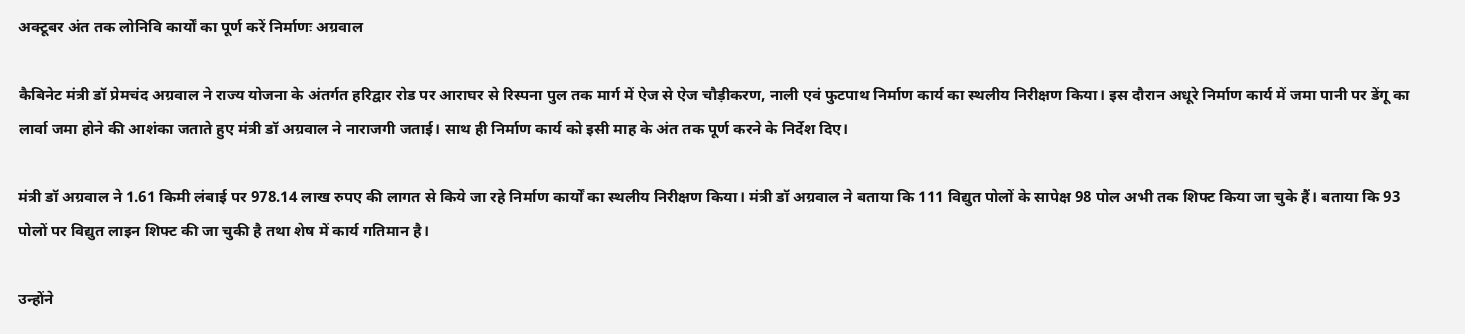अक्टूबर अंत तक लोनिवि कार्यों का पूर्ण करें निर्माणः अग्रवाल

कैबिनेट मंत्री डॉ प्रेमचंद अग्रवाल ने राज्य योजना के अंतर्गत हरिद्वार रोड पर आराघर से रिस्पना पुल तक मार्ग में ऐज से ऐज चौड़ीकरण, नाली एवं फुटपाथ निर्माण कार्य का स्थलीय निरीक्षण किया। इस दौरान अधूरे निर्माण कार्य में जमा पानी पर डेंगू का लार्वा जमा होने की आशंका जताते हुए मंत्री डॉ अग्रवाल ने नाराजगी जताई। साथ ही निर्माण कार्य को इसी माह के अंत तक पूर्ण करने के निर्देश दिए।

मंत्री डॉ अग्रवाल ने 1.61 किमी लंबाई पर 978.14 लाख रुपए की लागत से किये जा रहे निर्माण कार्यों का स्थलीय निरीक्षण किया। मंत्री डॉ अग्रवाल ने बताया कि 111 विद्युत पोलों के सापेक्ष 98 पोल अभी तक शिफ्ट किया जा चुके हैं। बताया कि 93 पोलों पर विद्युत लाइन शिफ्ट की जा चुकी है तथा शेष में कार्य गतिमान है।

उन्होंने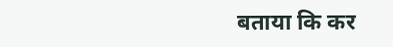बताया कि कर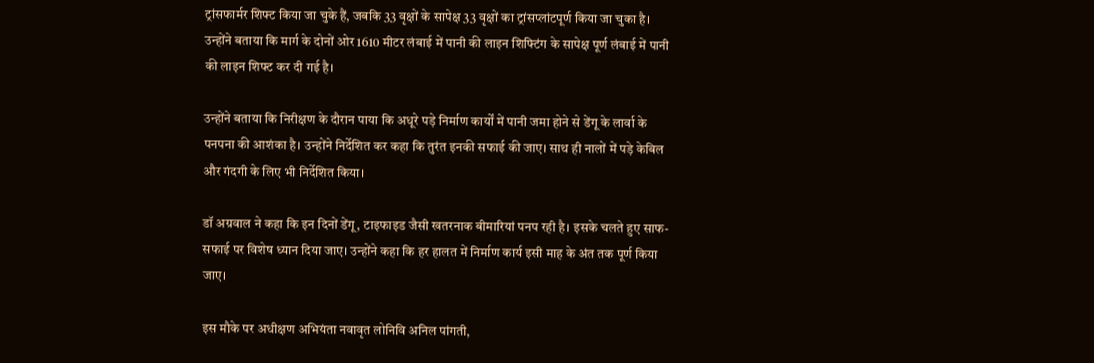ट्रांसफार्मर शिफ्ट किया जा चुके हैं, जबकि 33 वृक्षों के सापेक्ष 33 वृक्षों का ट्रांसप्लांटपूर्ण किया जा चुका है। उन्होंने बताया कि मार्ग के दोनों ओर 1610 मीटर लंबाई में पानी की लाइन शिफ्टिंग के सापेक्ष पूर्ण लंबाई में पानी की लाइन शिफ्ट कर दी गई है।

उन्होंने बताया कि निरीक्षण के दौरान पाया कि अधूरे पड़े निर्माण कार्यों में पानी जमा होने से डेंगू के लार्वा के पनपना की आशंका है। उन्होंने निर्देशित कर कहा कि तुरंत इनकी सफाई की जाए। साथ ही नालों में पड़े केबिल और गंदगी के लिए भी निर्देशित किया।

डॉ अग्रवाल ने कहा कि इन दिनों डेंगू, टाइफाइड जैसी खतरनाक बीमारियां पनप रही है। इसके चलते हुए साफ-सफाई पर विशेष ध्यान दिया जाए। उन्होंने कहा कि हर हालत में निर्माण कार्य इसी माह के अंत तक पूर्ण किया जाए।

इस मौके पर अधीक्षण अभियंता नवावृत लोनिवि अनिल पांगती,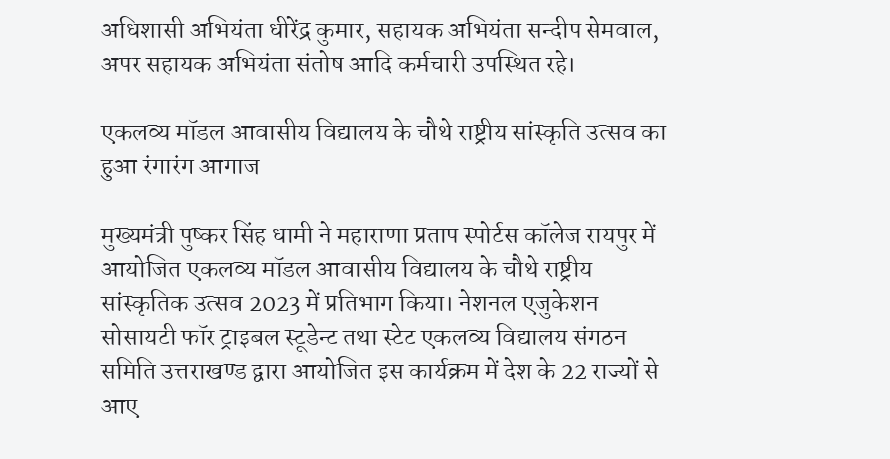अधिशासी अभियंता धीरेंद्र कुमार, सहायक अभियंता सन्दीप सेमवाल, अपर सहायक अभियंता संतोष आदि कर्मचारी उपस्थित रहे।

एकलव्य मॉडल आवासीय विद्यालय के चौथे राष्ट्रीय सांस्कृति उत्सव का हुआ रंगारंग आगाज

मुख्यमंत्री पुष्कर सिंह धामी ने महाराणा प्रताप स्पोर्टस कॉलेज रायपुर में आयोजित एकलव्य मॉडल आवासीय विद्यालय के चौथे राष्ट्रीय सांस्कृतिक उत्सव 2023 में प्रतिभाग किया। नेशनल एजुकेशन सोसायटी फॉर ट्राइबल स्टूडेन्ट तथा स्टेट एकलव्य विद्यालय संगठन समिति उत्तराखण्ड द्वारा आयोजित इस कार्यक्रम में देश के 22 राज्यों से आए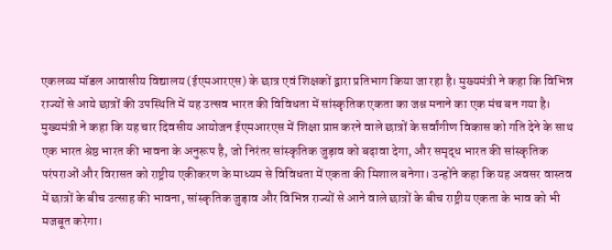एकलव्य मॉडल आवासीय विद्यालय (ईएमआरएस) के छात्र एवं शिक्षकों द्वारा प्रतिभाग किया जा रहा है। मुख्यमंत्री ने कहा कि विभिन्न राज्यों से आये छात्रों की उपस्थिति में यह उत्सव भारत की विविधता में सांस्कृतिक एकता का जश्न मनाने का एक मंच बन गया है।
मुख्यमंत्री ने कहा कि यह चार दिवसीय आयोजन ईएमआरएस में शिक्षा प्राप्त करने वाले छात्रों के सर्वांगीण विकास को गति देने के साथ एक भारत श्रेष्ठ भारत की भावना के अनुरूप है, जो निरंतर सांस्कृतिक जुड़ाव को बढ़ावा देगा, और समृद्ध भारत की सांस्कृतिक परंपराओं और विरासत को राष्ट्रीय एकीकरण के माध्यम से विविधता में एकता की मिशाल बनेगा। उन्होंने कहा कि यह अवसर वास्तव में छात्रों के बीच उत्साह की भावना, सांस्कृतिक जुड़ाव और विभिन्न राज्यों से आने वाले छात्रों के बीच राष्ट्रीय एकता के भाव को भी मजबूत करेगा।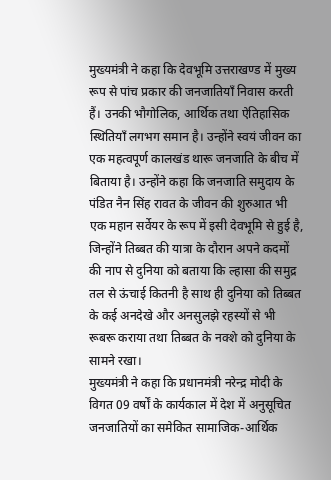मुख्यमंत्री ने कहा कि देवभूमि उत्तराखण्ड में मुख्य रूप से पांच प्रकार की जनजातियाँ निवास करती हैं। उनकी भौगोलिक, आर्थिक तथा ऐतिहासिक स्थितियाँ लगभग समान है। उन्होंने स्वयं जीवन का एक महत्वपूर्ण कालखंड थारू जनजाति के बीच में बिताया है। उन्होंने कहा कि जनजाति समुदाय के पंडित नैन सिंह रावत के जीवन की शुरुआत भी एक महान सर्वेयर के रूप में इसी देवभूमि से हुई है, जिन्होंने तिब्बत की यात्रा के दौरान अपने कदमों की नाप से दुनिया को बताया कि ल्हासा की समुद्र तल से ऊंचाई कितनी है साथ ही दुनिया को तिब्बत के कई अनदेखे और अनसुलझे रहस्यों से भी रूबरू कराया तथा तिब्बत के नक्शे को दुनिया के सामने रखा।
मुख्यमंत्री ने कहा कि प्रधानमंत्री नरेन्द्र मोदी के विगत 09 वर्षों के कार्यकाल में देश में अनुसूचित जनजातियों का समेकित सामाजिक-आर्थिक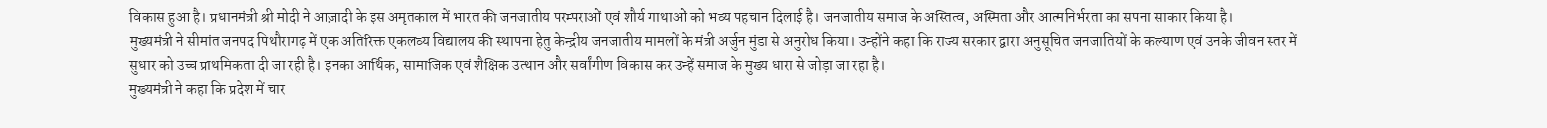विकास हुआ है। प्रधानमंत्री श्री मोदी ने आज़ादी के इस अमृतकाल में भारत की जनजातीय परम्पराओं एवं शौर्य गाथाओं को भव्य पहचान दिलाई है। जनजातीय समाज के अस्तित्व, अस्मिता और आत्मनिर्भरता का सपना साकार किया है।
मुख्यमंत्री ने सीमांत जनपद पिथौरागढ़ में एक अतिरिक्त एकलव्य विद्यालय की स्थापना हेतु केन्द्रीय जनजातीय मामलों के मंत्री अर्जुन मुंडा से अनुरोध किया। उन्होंने कहा कि राज्य सरकार द्वारा अनुसूचित जनजातियों के कल्याण एवं उनके जीवन स्तर में सुधार को उच्च प्राथमिकता दी जा रही है। इनका आर्थिक, सामाजिक एवं शैक्षिक उत्थान और सर्वांगीण विकास कर उन्हें समाज के मुख्य धारा से जोड़ा जा रहा है।
मुख्यमंत्री ने कहा कि प्रदेश में चार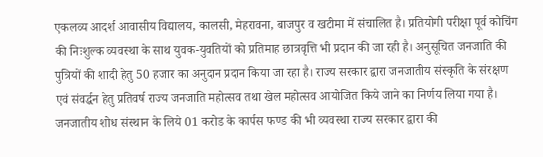एकलव्य आदर्श आवासीय विद्यालय, कालसी, मेहरावना, बाजपुर व खटीमा में संचालित है। प्रतियोगी परीक्षा पूर्व कोचिंग की निःशुल्क व्यवस्था के साथ युवक-युवतियों को प्रतिमाह छात्रवृत्ति भी प्रदान की जा रही है। अनुसूचित जनजाति की पुत्रियों की शादी हेतु 50 हजार का अनुदान प्रदान किया जा रहा है। राज्य सरकार द्वारा जनजातीय संस्कृति के संरक्षण एवं संवर्द्धन हेतु प्रतिवर्ष राज्य जनजाति महोत्सव तथा खेल महोत्सव आयोजित किये जाने का निर्णय लिया गया है। जनजातीय शोध संस्थान के लिये 01 करोड के कार्पस फण्ड की भी व्यवस्था राज्य सरकार द्वारा की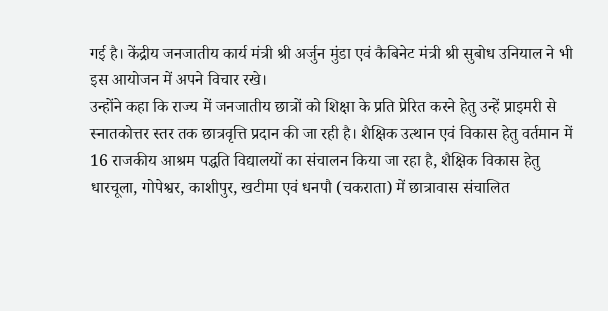गई है। केंद्रीय जनजातीय कार्य मंत्री श्री अर्जुन मुंडा एवं कैबिनेट मंत्री श्री सुबोध उनियाल ने भी इस आयोजन में अपने विचार रखे।
उन्होंने कहा कि राज्य में जनजातीय छात्रों को शिक्षा के प्रति प्रेरित करने हेतु उन्हें प्राइमरी से स्नातकोत्तर स्तर तक छात्रवृत्ति प्रदान की जा रही है। शैक्षिक उत्थान एवं विकास हेतु वर्तमान में 16 राजकीय आश्रम पद्धति विद्यालयों का संचालन किया जा रहा है, शैक्षिक विकास हेतु धारचूला, गोपेश्वर, काशीपुर, खटीमा एवं धनपौ (चकराता) में छात्रावास संचालित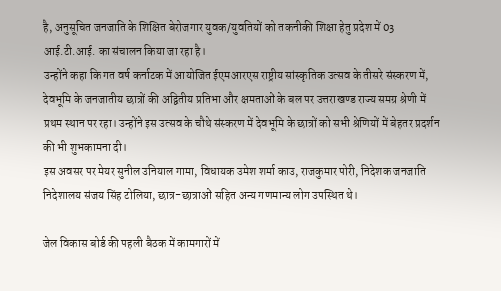है, अनुसूचित जनजाति के शिक्षित बेरोजगार युवक/युवतियों को तकनीकी शिक्षा हेतु प्रदेश में 03 आई.टी.आई. का संचालन किया जा रहा है।
उन्होंने कहा कि गत वर्ष कर्नाटक में आयोजित ईएमआरएस राष्ट्रीय सांस्कृतिक उत्सव के तीसरे संस्करण में, देवभूमि के जनजातीय छात्रों की अद्वितीय प्रतिभा और क्षमताओं के बल पर उत्तराखण्ड राज्य समग्र श्रेणी में प्रथम स्थान पर रहा। उन्होंने इस उत्सव के चौथे संस्करण में देवभूमि के छात्रों को सभी श्रेणियों में बेहतर प्रदर्शन की भी शुभकामना दी।
इस अवसर पर मेयर सुनील उनियाल गामा, विधायक उमेश शर्मा काउ, राजकुमार पोरी, निदेशक जनजाति निदेशालय संजय सिंह टोलिया, छात्र-छात्राओं सहित अन्य गणमान्य लोग उपस्थित थे।

जेल विकास बोर्ड की पहली बैठक में कामगारों में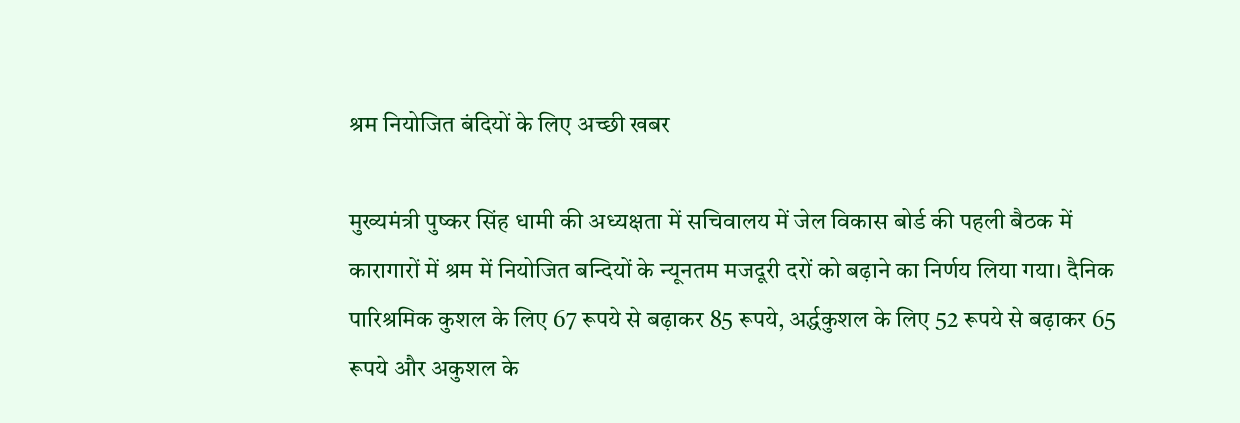श्रम नियोजित बंदियों के लिए अच्छी खबर

मुख्यमंत्री पुष्कर सिंह धामी की अध्यक्षता में सचिवालय में जेल विकास बोर्ड की पहली बैठक में कारागारों में श्रम में नियोजित बन्दियों के न्यूनतम मजदूरी दरों को बढ़ाने का निर्णय लिया गया। दैनिक पारिश्रमिक कुशल के लिए 67 रूपये से बढ़ाकर 85 रूपये, अर्द्धकुशल के लिए 52 रूपये से बढ़ाकर 65 रूपये और अकुशल के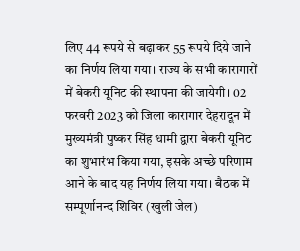लिए 44 रूपये से बढ़ाकर 55 रूपये दिये जाने का निर्णय लिया गया। राज्य के सभी कारागारों में बेकरी यूनिट की स्थापना की जायेगी। 02 फरवरी 2023 को जिला कारागार देहरादून में मुख्यमंत्री पुष्कर सिंह धामी द्वारा बेकरी यूनिट का शुभारंभ किया गया, इसके अच्छे परिणाम आने के बाद यह निर्णय लिया गया। बैठक में सम्पूर्णानन्द शिविर (खुली जेल)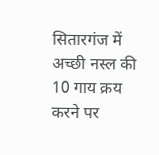सितारगंज में अच्छी नस्ल की 10 गाय क्रय करने पर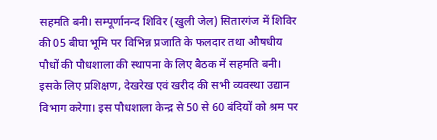सहमति बनी। सम्पूर्णानन्द शिविर (खुली जेल) सितारगंज में शिविर की 05 बीघा भूमि पर विभिन्न प्रजाति के फलदार तथा औषधीय पौधों की पौधशाला की स्थापना के लिए बैठक में सहमति बनी। इसके लिए प्रशिक्षण, देखरेख एवं खरीद की सभी व्यवस्था उद्यान विभाग करेगा। इस पौधशाला केन्द्र से 50 से 60 बंदियों को श्रम पर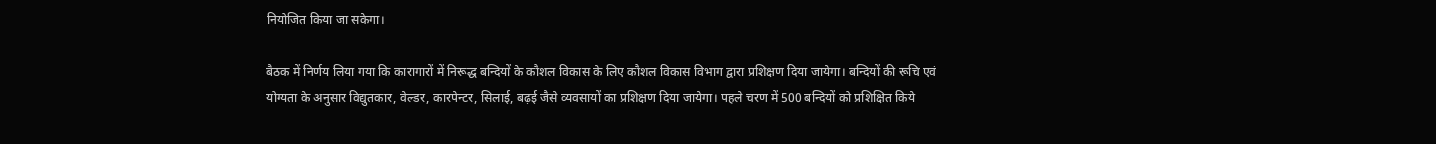नियोजित किया जा सकेगा।

बैठक में निर्णय लिया गया कि कारागारों में निरूद्ध बन्दियों के कौशल विकास के लिए कौशल विकास विभाग द्वारा प्रशिक्षण दिया जायेगा। बन्दियों की रूचि एवं योग्यता के अनुसार विद्युतकार, वेल्डर, कारपेन्टर, सिलाई, बढ़ई जैसे व्यवसायों का प्रशिक्षण दिया जायेगा। पहले चरण में 500 बन्दियों को प्रशिक्षित किये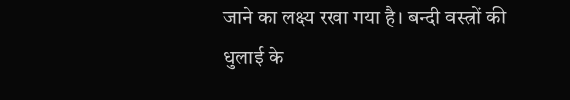जाने का लक्ष्य रखा गया है। बन्दी वस्त्रों की धुलाई के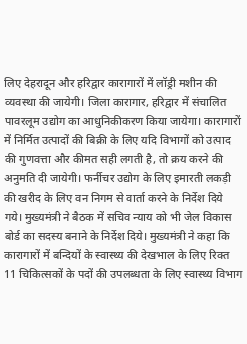लिए देहरादून और हरिद्वार कारागारों में लॉड्री मशीन की व्यवस्था की जायेगी। जिला कारागार, हरिद्वार में संचालित पावरलूम उद्योग का आधुनिकीकरण किया जायेगा। कारागारों में निर्मित उत्पादों की बिक्री के लिए यदि विभागों को उत्पाद की गुणवत्ता और कीमत सही लगती है, तो क्रय करने की अनुमति दी जायेगी। फर्नीचर उद्योग के लिए इमारती लकड़ी की खरीद के लिए वन निगम से वार्ता करने के निर्देश दिये गये। मुख्यमंत्री ने बैठक में सचिव न्याय को भी जेल विकास बोर्ड का सदस्य बनाने के निर्देश दिये। मुख्यमंत्री ने कहा कि कारागारों में बन्दियों के स्वास्थ्य की देखभाल के लिए रिक्त 11 चिकित्सकों के पदों की उपलब्धता के लिए स्वास्थ्य विभाग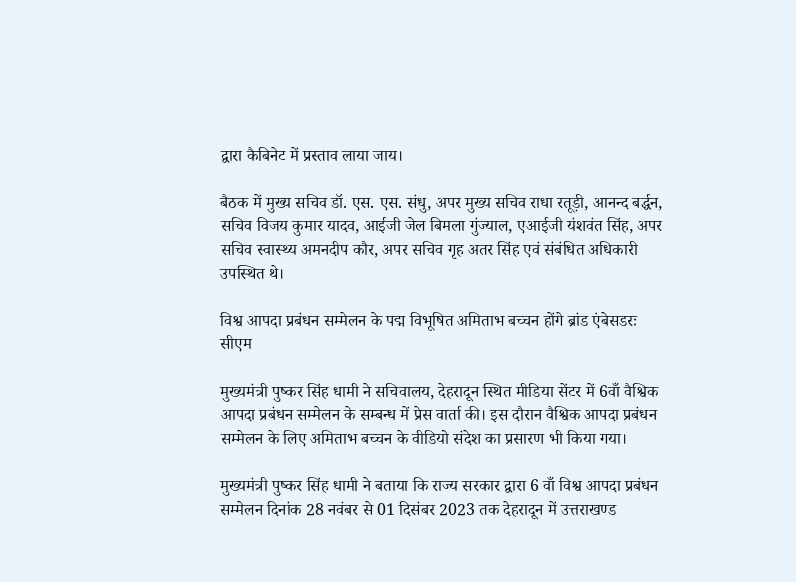द्वारा कैबिनेट में प्रस्ताव लाया जाय।

बैठक में मुख्य सचिव डॉ. एस. एस. संधु, अपर मुख्य सचिव राधा रतूड़ी, आनन्द बर्द्धन, सचिव विजय कुमार यादव, आईजी जेल बिमला गुंज्याल, एआईजी यंशवंत सिंह, अपर सचिव स्वास्थ्य अमनदीप कौर, अपर सचिव गृह अतर सिंह एवं संबंधित अधिकारी उपस्थित थे।

विश्व आपदा प्रबंधन सम्मेलन के पद्म विभूषित अमिताभ बच्चन होंगे ब्रांड एंबेसडरः सीएम

मुख्यमंत्री पुष्कर सिंह धामी ने सचिवालय, देहरादून स्थित मीडिया सेंटर में 6वाँ वैश्विक आपदा प्रबंधन सम्मेलन के सम्बन्ध में प्रेस वार्ता की। इस दौरान वैश्विक आपदा प्रबंधन सम्मेलन के लिए अमिताभ बच्चन के वीडियो संदेश का प्रसारण भी किया गया।

मुख्यमंत्री पुष्कर सिंह धामी ने बताया कि राज्य सरकार द्वारा 6 वाँ विश्व आपदा प्रबंधन सम्मेलन दिनांक 28 नवंबर से 01 दिसंबर 2023 तक देहरादून में उत्तराखण्ड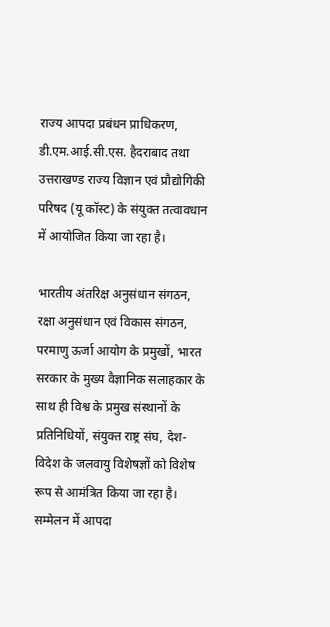राज्य आपदा प्रबंधन प्राधिकरण, डी.एम.आई.सी.एस. हैदराबाद तथा उत्तराखण्ड राज्य विज्ञान एवं प्रौद्योगिकी परिषद (यू कॉस्ट) के संयुक्त तत्वावधान में आयोजित किया जा रहा है।

भारतीय अंतरिक्ष अनुसंधान संगठन, रक्षा अनुसंधान एवं विकास संगठन, परमाणु ऊर्जा आयोग के प्रमुखों, भारत सरकार के मुख्य वैज्ञानिक सलाहकार के साथ ही विश्व के प्रमुख संस्थानों के प्रतिनिधियों, संयुक्त राष्ट्र संघ, देश-विदेश के जलवायु विशेषज्ञों को विशेष रूप से आमंत्रित किया जा रहा है। सम्मेलन में आपदा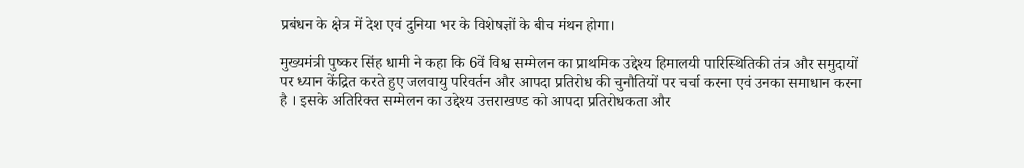प्रबंधन के क्षेत्र में देश एवं दुनिया भर के विशेषज्ञों के बीच मंथन होगा।

मुख्यमंत्री पुष्कर सिंह धामी ने कहा कि 6वें विश्व सम्मेलन का प्राथमिक उद्देश्य हिमालयी पारिस्थितिकी तंत्र और समुदायों पर ध्यान केंद्रित करते हुए जलवायु परिवर्तन और आपदा प्रतिरोध की चुनौतियों पर चर्चा करना एवं उनका समाधान करना है । इसके अतिरिक्त सम्मेलन का उद्देश्य उत्तराखण्ड को आपदा प्रतिरोधकता और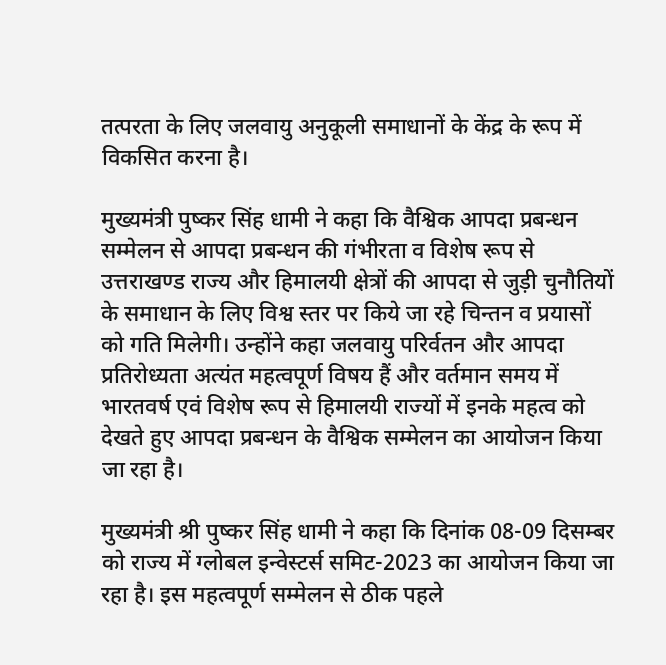तत्परता के लिए जलवायु अनुकूली समाधानों के केंद्र के रूप में विकसित करना है।

मुख्यमंत्री पुष्कर सिंह धामी ने कहा कि वैश्विक आपदा प्रबन्धन सम्मेलन से आपदा प्रबन्धन की गंभीरता व विशेष रूप से उत्तराखण्ड राज्य और हिमालयी क्षेत्रों की आपदा से जुड़ी चुनौतियों के समाधान के लिए विश्व स्तर पर किये जा रहे चिन्तन व प्रयासों को गति मिलेगी। उन्होंने कहा जलवायु परिर्वतन और आपदा प्रतिरोध्यता अत्यंत महत्वपूर्ण विषय हैं और वर्तमान समय में भारतवर्ष एवं विशेष रूप से हिमालयी राज्यों में इनके महत्व को देखते हुए आपदा प्रबन्धन के वैश्विक सम्मेलन का आयोजन किया जा रहा है।

मुख्यमंत्री श्री पुष्कर सिंह धामी ने कहा कि दिनांक 08-09 दिसम्बर को राज्य में ग्लोबल इन्वेस्टर्स समिट-2023 का आयोजन किया जा रहा है। इस महत्वपूर्ण सम्मेलन से ठीक पहले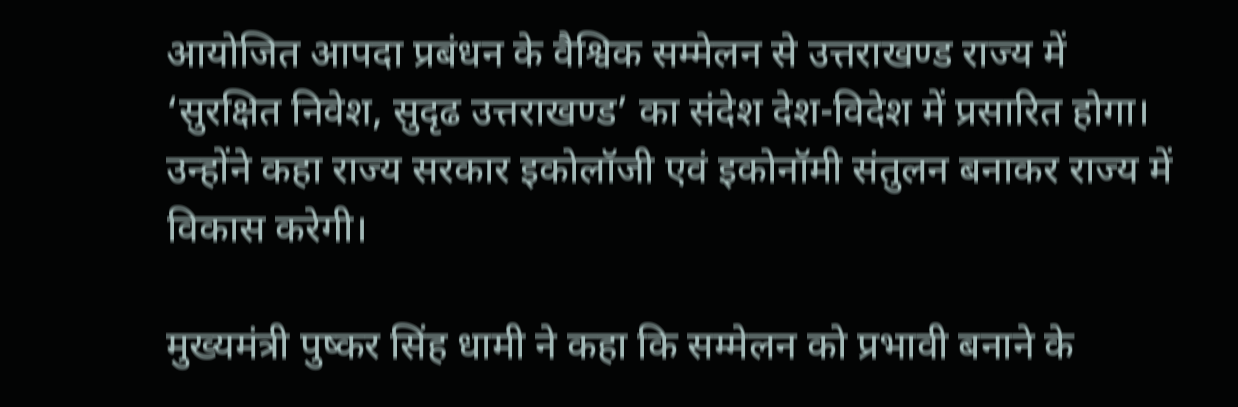आयोजित आपदा प्रबंधन के वैश्विक सम्मेलन से उत्तराखण्ड राज्य में ‘सुरक्षित निवेश, सुदृढ उत्तराखण्ड’ का संदेश देश-विदेश में प्रसारित होगा। उन्होंने कहा राज्य सरकार इकोलॉजी एवं इकोनॉमी संतुलन बनाकर राज्य में विकास करेगी।

मुख्यमंत्री पुष्कर सिंह धामी ने कहा कि सम्मेलन को प्रभावी बनाने के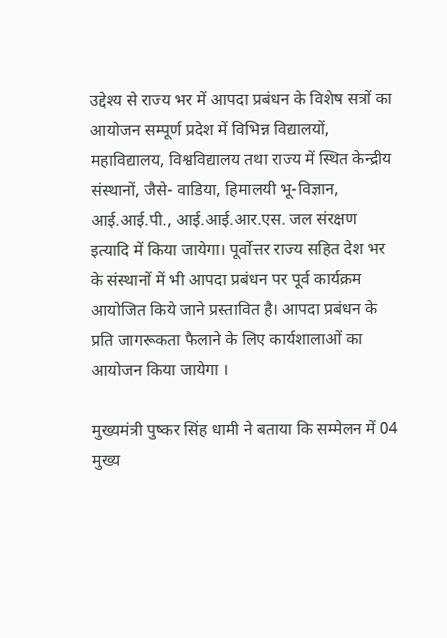उद्देश्य से राज्य भर में आपदा प्रबंधन के विशेष सत्रों का आयोजन सम्पूर्ण प्रदेश में विभिन्न विद्यालयों, महाविद्यालय, विश्वविद्यालय तथा राज्य में स्थित केन्द्रीय संस्थानों, जैसे- वाडिया, हिमालयी भू-विज्ञान, आई.आई.पी., आई.आई.आर.एस. जल संरक्षण इत्यादि में किया जायेगा। पूर्वोत्तर राज्य सहित देश भर के संस्थानों में भी आपदा प्रबंधन पर पूर्व कार्यक्रम आयोजित किये जाने प्रस्तावित है। आपदा प्रबंधन के प्रति जागरूकता फैलाने के लिए कार्यशालाओं का आयोजन किया जायेगा ।

मुख्यमंत्री पुष्कर सिंह धामी ने बताया कि सम्मेलन में 04 मुख्य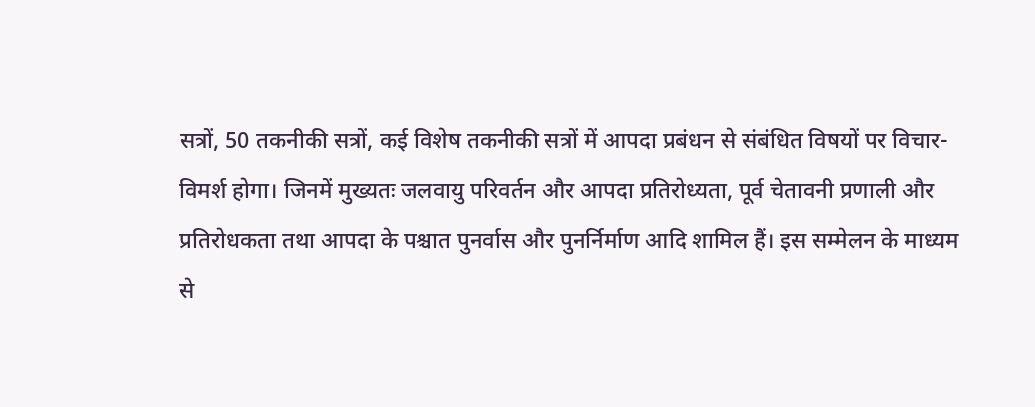सत्रों, 50 तकनीकी सत्रों, कई विशेष तकनीकी सत्रों में आपदा प्रबंधन से संबंधित विषयों पर विचार-विमर्श होगा। जिनमें मुख्यतः जलवायु परिवर्तन और आपदा प्रतिरोध्यता, पूर्व चेतावनी प्रणाली और प्रतिरोधकता तथा आपदा के पश्चात पुनर्वास और पुनर्निर्माण आदि शामिल हैं। इस सम्मेलन के माध्यम से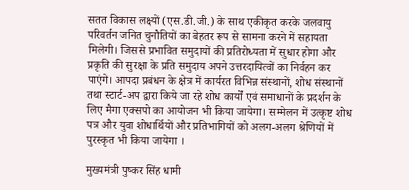सतत विकास लक्ष्यों (एस.डी.जी.) के साथ एकीकृत करके जलवायु परिवर्तन जनित चुनौतियों का बेहतर रूप से सामना करने में सहायता मिलेगी। जिससे प्रभावित समुदायों की प्रतिरोध्यता में सुधार होगा और प्रकृति की सुरक्षा के प्रति समुदाय अपने उत्तरदायित्वों का निर्वहन कर पाएंगे। आपदा प्रबंधन के क्षेत्र में कार्यरत विभिन्न संस्थानों, शोध संस्थानों तथा स्टार्ट-अप द्वारा किये जा रहे शोध कार्यों एवं समाधानों के प्रदर्शन के लिए मैगा एक्सपो का आयोजन भी किया जायेगा। सम्मेलन में उत्कृष्ट शोध पत्र और युवा शोधार्थियों और प्रतिभागियों को अलग-अलग श्रेणियों में पुरस्कृत भी किया जायेगा ।

मुख्यमंत्री पुष्कर सिंह धामी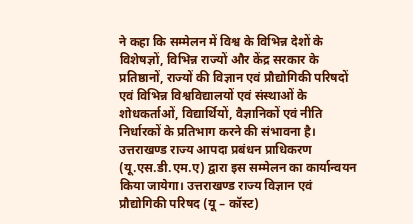ने कहा कि सम्मेलन में विश्व के विभिन्न देशों के विशेषज्ञों, विभिन्न राज्यों और केंद्र सरकार के प्रतिष्ठानों, राज्यों की विज्ञान एवं प्रौद्योगिकी परिषदों एवं विभिन्न विश्वविद्यालयों एवं संस्थाओं के शोधकर्ताओं, विद्यार्थियों, वैज्ञानिकों एवं नीति निर्धारकों के प्रतिभाग करने की संभावना है। उत्तराखण्ड राज्य आपदा प्रबंधन प्राधिकरण (यू.एस.डी.एम.ए) द्वारा इस सम्मेलन का कार्यान्वयन किया जायेगा। उत्तराखण्ड राज्य विज्ञान एवं प्रौद्योगिकी परिषद (यू – कॉस्ट)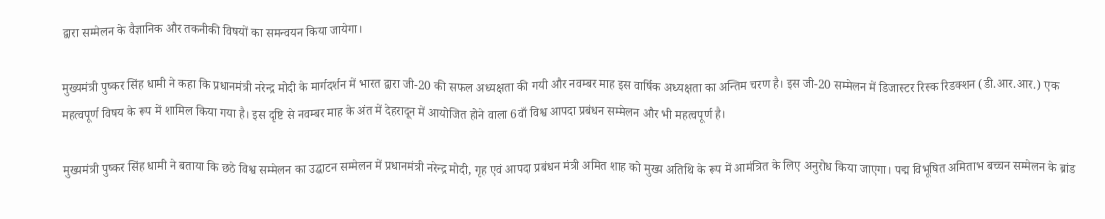द्वारा सम्मेलन के वैज्ञानिक और तकनीकी विषयों का समन्वयन किया जायेगा।

मुख्यमंत्री पुष्कर सिंह धामी ने कहा कि प्रधानमंत्री नरेन्द्र मोदी के मार्गदर्शन में भारत द्वारा जी-20 की सफल अध्यक्षता की गयी और नवम्बर माह इस वार्षिक अध्यक्षता का अन्तिम चरण है। इस जी-20 सम्मेलन में डिजास्टर रिस्क रिडक्शन (डी.आर.आर.) एक महत्वपूर्ण विषय के रूप में शामिल किया गया है। इस दृष्टि से नवम्बर माह के अंत में देहरादून में आयोजित होने वाला 6वाँ विश्व आपदा प्रबंधन सम्मेलन और भी महत्वपूर्ण है।

मुख्यमंत्री पुष्कर सिंह धामी ने बताया कि छठे विश्व सम्मेलन का उद्घाटन सम्मेलन में प्रधानमंत्री नरेन्द्र मोदी, गृह एवं आपदा प्रबंधन मंत्री अमित शाह को मुख्य अतिथि के रूप में आमंत्रित के लिए अनुरोध किया जाएगा। पद्म विभूषित अमिताभ बच्चन सम्मेलन के ब्रांड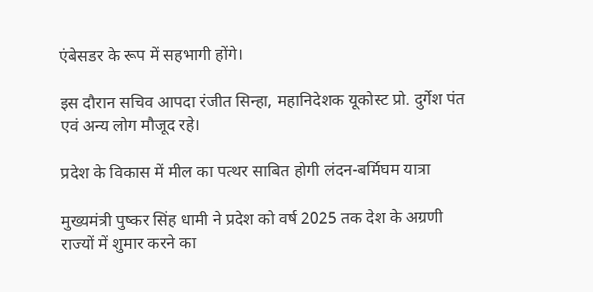एंबेसडर के रूप में सहभागी होंगे।

इस दौरान सचिव आपदा रंजीत सिन्हा, महानिदेशक यूकोस्ट प्रो. दुर्गेश पंत एवं अन्य लोग मौजूद रहे।

प्रदेश के विकास में मील का पत्थर साबित होगी लंदन-बर्मिघम यात्रा

मुख्यमंत्री पुष्कर सिंह धामी ने प्रदेश को वर्ष 2025 तक देश के अग्रणी राज्यों में शुमार करने का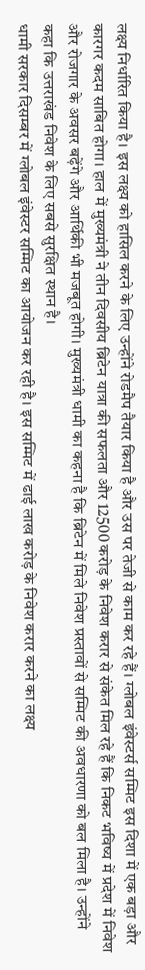लक्ष्य निर्धारित किया है। इस लक्ष्य को हासिल करने के लिए उन्होंने रोडमैप तैयार किया है और उस पर तेजी से काम कर रहे हैं। ग्लोबल इंवेस्टर्स सम्मिट इस दिशा में एक बड़ा और कारगर कदम साबित होगा। हाल में मुख्यमंत्री ने तीन दिवसीय ब्रिटेन यात्रा की सफलता और 12500 करोड़ के निवेश करार से संकेत मिल रहे हैं कि निकट भविष्य में प्रदेश में निवेश और रोजगार के अवसर बढ़ेंगे और आर्थिकी भी मजबूत होगी। मुख्यमंत्री धामी का कहना है कि ब्रिटेन में मिले निवेश प्रस्तावों से सम्मिट की अवधारणा को बल मिला है। उन्होंने कहा कि उत्तराखंड निवेश के लिए सबसे सुरक्षित स्थान है।
धामी सरकार दिसम्बर में ग्लोबल इंवेस्टर सम्मिट का आयोजन कर रही है। इस सम्मिट में ढाई लाख करोड़ के निवेश करार करने का लक्ष्य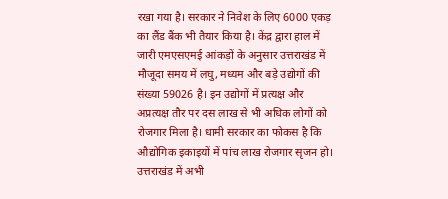रखा गया है। सरकार ने निवेश के लिए 6000 एकड़ का लैंड बैंक भी तैयार किया है। केंद्र द्वारा हाल में जारी एमएसएमई आंकड़ों के अनुसार उत्तराखंड में मौजूदा समय में लघु, मध्यम और बड़े उद्योगों की संख्या 59026 है। इन उद्योगों में प्रत्यक्ष और अप्रत्यक्ष तौर पर दस लाख से भी अधिक लोगों को रोजगार मिला है। धामी सरकार का फोकस है कि औद्योगिक इकाइयों में पांच लाख रोजगार सृजन हो। उत्तराखंड में अभी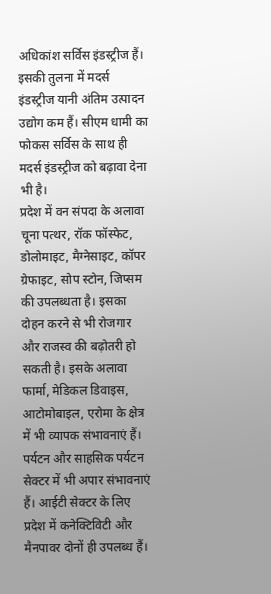अधिकांश सर्विस इंडस्ट्रीज हैं। इसकी तुलना में मदर्स इंडस्ट्रीज यानी अंतिम उत्पादन उद्योग कम हैं। सीएम धामी का फोकस सर्विस के साथ ही मदर्स इंडस्ट्रीज को बढ़ावा देना भी है।
प्रदेश में वन संपदा के अलावा चूना पत्थर, रॉक फॉस्फेट, डोलोमाइट, मैग्नेसाइट, कॉपर ग्रेफाइट, सोप स्टोन, जिप्सम की उपलब्धता है। इसका दोहन करने से भी रोजगार और राजस्व की बढ़ोतरी हो सकती है। इसके अलावा फार्मा, मेडिकल डिवाइस, आटोमोबाइल, एरोमा के क्षेत्र में भी व्यापक संभावनाएं हैं। पर्यटन और साहसिक पर्यटन सेक्टर में भी अपार संभावनाएं हैं। आईटी सेक्टर के लिए प्रदेश में कनेक्टिविटी और मैनपावर दोनों ही उपलब्ध हैं।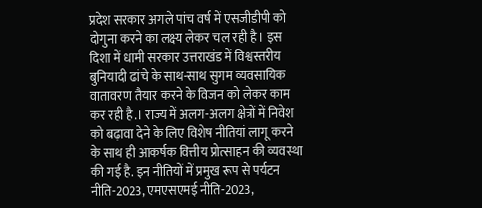प्रदेश सरकार अगले पांच वर्ष में एसजीडीपी को दोगुना करने का लक्ष्य लेकर चल रही है। इस दिशा में धामी सरकार उत्तराखंड में विश्वस्तरीय बुनियादी ढांचे के साथ-साथ सुगम व्यवसायिक वातावरण तैयार करने के विजन को लेकर काम कर रही है.। राज्य में अलग-अलग क्षेत्रों में निवेश को बढ़ावा देने के लिए विशेष नीतियां लागू करने के साथ ही आकर्षक वित्तीय प्रोत्साहन की व्यवस्था की गई है. इन नीतियों में प्रमुख रूप से पर्यटन नीति-2023, एमएसएमई नीति-2023,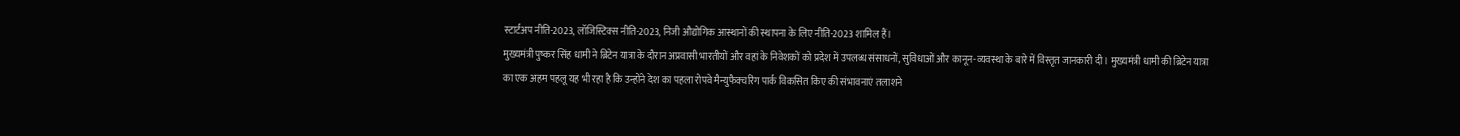स्टार्टअप नीति-2023, लॉजिस्टिक्स नीति-2023, निजी औद्योगिक आस्थानों की स्थापना के लिए नीति-2023 शामिल हैं।
मुख्यमंत्री पुष्कर सिंह धामी ने ब्रिटेन यात्रा के दौरान अप्रवासी भारतीयों और वहां के निवेशकों को प्रदेश में उपलब्ध संसाधनों, सुविधाओं और कानून-व्यवस्था के बारे में विस्तृत जानकारी दी। मुख्यमंत्री धामी की ब्रिटेन यात्रा का एक अहम पहलू यह भी रहा है कि उन्होंने देश का पहला रोपवे मैन्युफैक्चरिंग पार्क विकसित किए की संभावनाएं तलाशने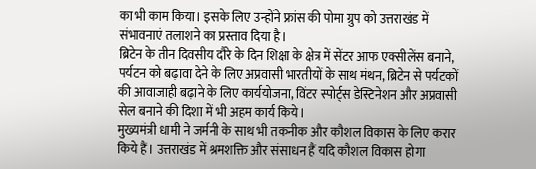का भी काम किया। इसके लिए उन्होंने फ्रांस की पोमा ग्रुप को उत्तराखंड में संभावनाएं तलाशने का प्रस्ताव दिया है।
ब्रिटेन के तीन दिवसीय दौरे के दिन शिक्षा के क्षेत्र में सेंटर आफ एक्सीलेंस बनाने, पर्यटन को बढ़ावा देने के लिए अप्रवासी भारतीयों के साथ मंथन, ब्रिटेन से पर्यटकों की आवाजाही बढ़ाने के लिए कार्ययोजना, विंटर स्पोर्ट्स डेस्टिनेशन और अप्रवासी सेल बनाने की दिशा में भी अहम कार्य किये।
मुख्यमंत्री धामी ने जर्मनी के साथ भी तकनीक और कौशल विकास के लिए करार किये हैं। उत्तराखंड में श्रमशक्ति और संसाधन हैं यदि कौशल विकास होगा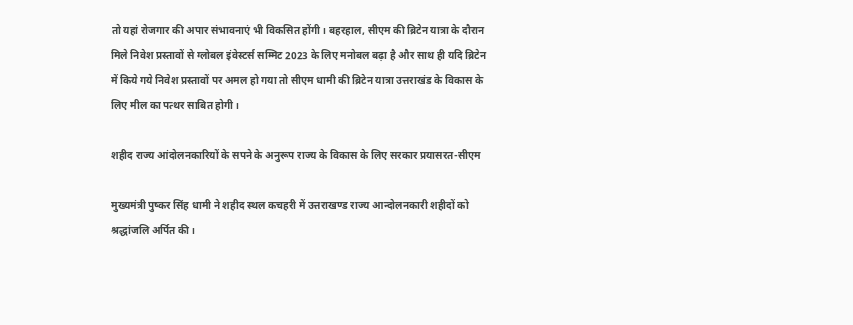तो यहां रोजगार की अपार संभावनाएं भी विकसित होंगी। बहरहाल, सीएम की ब्रिटेन यात्रा के दौरान मिले निवेश प्रस्तावों से ग्लोबल इंवेस्टर्स सम्मिट 2023 के लिए मनोबल बढ़ा है और साथ ही यदि ब्रिटेन में किये गये निवेश प्रस्तावों पर अमल हो गया तो सीएम धामी की ब्रिटेन यात्रा उत्तराखंड के विकास के लिए मील का पत्थर साबित होगी।

शहीद राज्य आंदोलनकारियों के सपने के अनुरूप राज्य के विकास के लिए सरकार प्रयासरत-सीएम

मुख्यमंत्री पुष्कर सिंह धामी ने शहीद स्थल कचहरी में उत्तराखण्ड राज्य आन्दोलनकारी शहीदों को श्रद्धांजलि अर्पित की।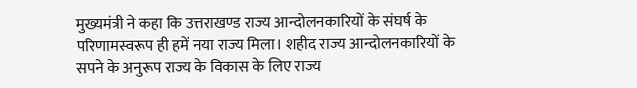मुख्यमंत्री ने कहा कि उत्तराखण्ड राज्य आन्दोलनकारियों के संघर्ष के परिणामस्वरूप ही हमें नया राज्य मिला। शहीद राज्य आन्दोलनकारियों के सपने के अनुरूप राज्य के विकास के लिए राज्य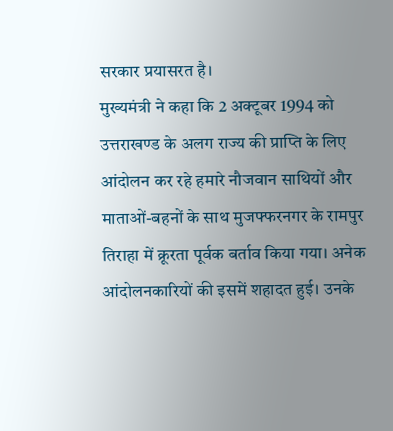सरकार प्रयासरत है।
मुख्यमंत्री ने कहा कि 2 अक्टूबर 1994 को उत्तराखण्ड के अलग राज्य की प्राप्ति के लिए आंदोलन कर रहे हमारे नौजवान साथियों और माताओं-बहनों के साथ मुजफ्फरनगर के रामपुर तिराहा में क्रूरता पूर्वक बर्ताव किया गया। अनेक आंदोलनकारियों की इसमें शहादत हुई। उनके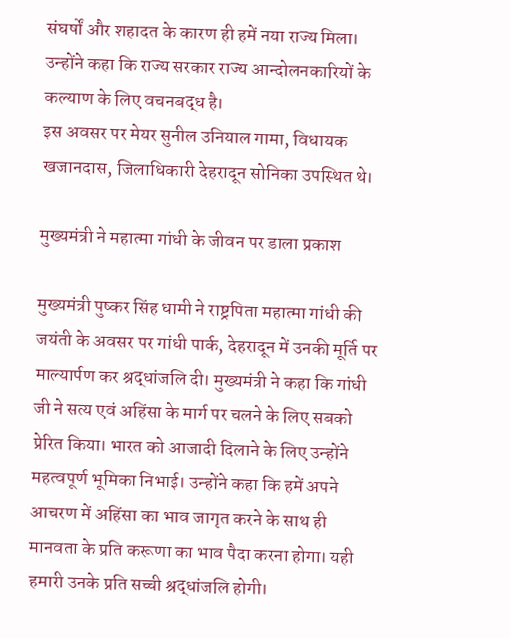संघर्षों और शहादत के कारण ही हमें नया राज्य मिला। उन्होंने कहा कि राज्य सरकार राज्य आन्दोलनकारियों के कल्याण के लिए वचनबद्ध है।
इस अवसर पर मेयर सुनील उनियाल गामा, विधायक खजानदास, जिलाधिकारी देहरादून सोनिका उपस्थित थे।

मुख्यमंत्री ने महात्मा गांधी के जीवन पर डाला प्रकाश

मुख्यमंत्री पुष्कर सिंह धामी ने राष्ट्रपिता महात्मा गांधी की जयंती के अवसर पर गांधी पार्क, देहरादून में उनकी मूर्ति पर माल्यार्पण कर श्रद्धांजलि दी। मुख्यमंत्री ने कहा कि गांधी जी ने सत्य एवं अहिंसा के मार्ग पर चलने के लिए सबको प्रेरित किया। भारत को आजादी दिलाने के लिए उन्होंने महत्वपूर्ण भूमिका निभाई। उन्होंने कहा कि हमें अपने आचरण में अहिंसा का भाव जागृत करने के साथ ही मानवता के प्रति करूणा का भाव पैदा करना होगा। यही हमारी उनके प्रति सच्ची श्रद्धांजलि होगी।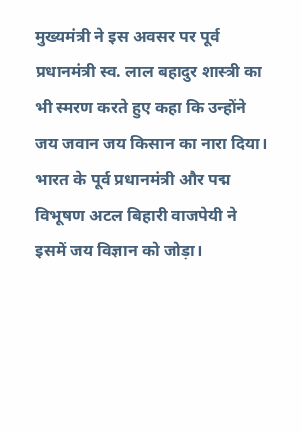मुख्यमंत्री ने इस अवसर पर पूर्व प्रधानमंत्री स्व. लाल बहादुर शास्त्री का भी स्मरण करते हुए कहा कि उन्होंने जय जवान जय किसान का नारा दिया। भारत के पूर्व प्रधानमंत्री और पद्म विभूषण अटल बिहारी वाजपेयी ने इसमें जय विज्ञान को जोड़ा।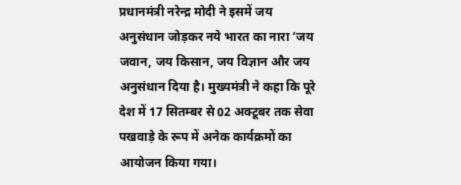प्रधानमंत्री नरेन्द्र मोदी ने इसमें जय अनुसंधान जोड़कर नये भारत का नारा ‘जय जवान, जय किसान, जय विज्ञान और जय अनुसंधान दिया है। मुख्यमंत्री ने कहा कि पूरे देश में 17 सितम्बर से 02 अक्टूबर तक सेवा पखवाड़े के रूप में अनेक कार्यक्रमों का आयोजन किया गया।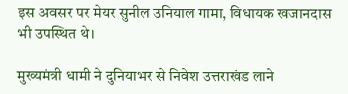इस अवसर पर मेयर सुनील उनियाल गामा, विधायक खजानदास भी उपस्थित थे।

मुख्यमंत्री धामी ने दुनियाभर से निवेश उत्तराखंड लाने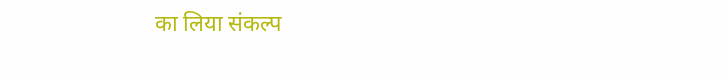का लिया संकल्प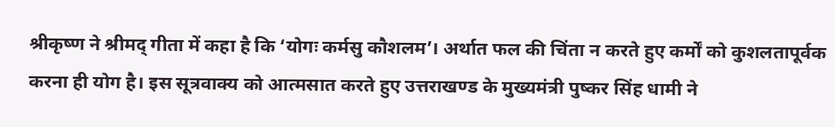श्रीकृष्ण ने श्रीमद् गीता में कहा है कि ‘योगः कर्मसु कौशलम’। अर्थात फल की चिंता न करते हुए कर्मों को कुशलतापूर्वक करना ही योग है। इस सूत्रवाक्य को आत्मसात करते हुए उत्तराखण्ड के मुख्यमंत्री पुष्कर सिंह धामी ने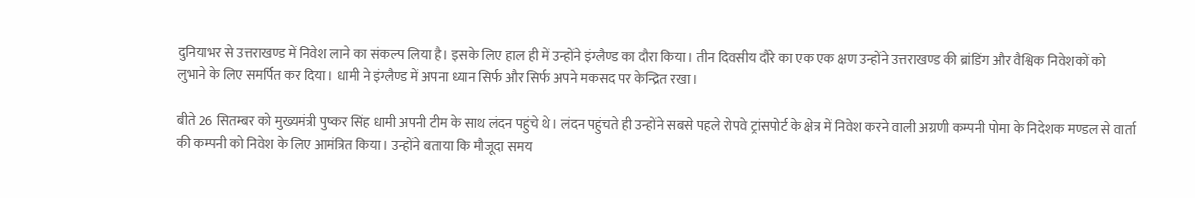दुनियाभर से उत्तराखण्ड में निवेश लाने का संकल्प लिया है। इसके लिए हाल ही में उन्होंने इंग्लैण्ड का दौरा किया। तीन दिवसीय दौरे का एक एक क्षण उन्होंने उत्तराखण्ड की ब्रांडिंग और वैश्विक निवेशकों को लुभाने के लिए समर्पित कर दिया। धामी ने इंग्लैण्ड में अपना ध्यान सिर्फ और सिर्फ अपने मकसद पर केन्द्रित रखा।

बीते 26 सितम्बर को मुख्यमंत्री पुष्कर सिंह धामी अपनी टीम के साथ लंदन पहुंचे थे। लंदन पहुंचते ही उन्होंने सबसे पहले रोपवे ट्रांसपोर्ट के क्षेत्र में निवेश करने वाली अग्रणी कम्पनी पोमा के निदेशक मण्डल से वार्ता की कम्पनी को निवेश के लिए आमंत्रित किया। उन्होंने बताया कि मौजूदा समय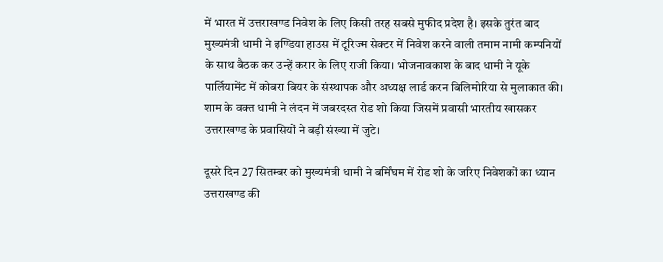में भारत में उत्तराखण्ड निवेश के लिए किसी तरह सबसे मुफीद प्रदेश है। इसके तुरंत बाद मुख्यमंत्री धामी ने इण्डिया हाउस में टूरिज्म सेक्टर में निवेश करने वाली तमाम नामी कम्पनियों के साथ बैठक कर उन्हें करार के लिए राजी किया। भोजनावकाश के बाद धामी ने यूके पार्लियामेंट में कोबरा बियर के संस्थापक और अध्यक्ष लार्ड करन बिलिमोरिया से मुलाकात की। शाम के वक्त धामी ने लंदन में जबरदस्त रोड शो किया जिसमें प्रवासी भारतीय खासकर उत्तराखण्ड के प्रवासियों ने बड़ी संख्या में जुटे।

दूसरे दिन 27 सितम्बर को मुख्यमंत्री धामी ने बर्मिंघम में रोड शो के जरिए निवेशकों का ध्यान उत्तराखण्ड की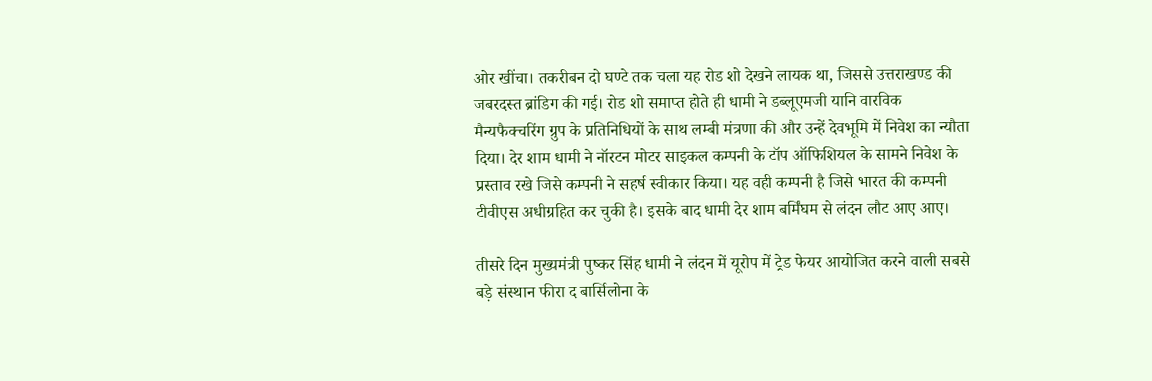ओर खींचा। तकरीबन दो घण्टे तक चला यह रोड शो देखने लायक था, जिससे उत्तराखण्ड की जबरदस्त ब्रांडिग की गई। रोड शो समाप्त होते ही धामी ने डब्लूएमजी यानि वारविक मैन्यफैक्चरिंग ग्रुप के प्रतिनिधियों के साथ लम्बी मंत्रणा की और उन्हें देवभूमि में निवेश का न्यौता दिया। देर शाम धामी ने नॉरटन मोटर साइकल कम्पनी के टॉप ऑफिशियल के सामने निवेश के प्रस्ताव रखे जिसे कम्पनी ने सहर्ष स्वीकार किया। यह वही कम्पनी है जिसे भारत की कम्पनी टीवीएस अधीग्रहित कर चुकी है। इसके बाद धामी देर शाम बर्मिंघम से लंदन लौट आए आए।

तीसरे दिन मुख्यमंत्री पुष्कर सिंह धामी ने लंदन में यूरोप में ट्रेड फेयर आयोजित करने वाली सबसे बड़े संस्थान फीरा द बार्सिलोना के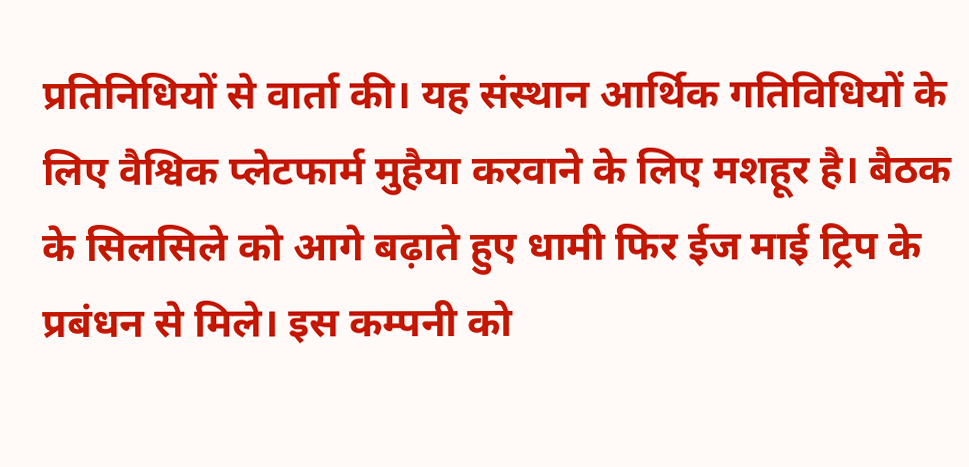प्रतिनिधियों से वार्ता की। यह संस्थान आर्थिक गतिविधियों के लिए वैश्विक प्लेटफार्म मुहैया करवाने के लिए मशहूर है। बैठक के सिलसिले को आगे बढ़ाते हुए धामी फिर ईज माई ट्रिप के प्रबंधन से मिले। इस कम्पनी को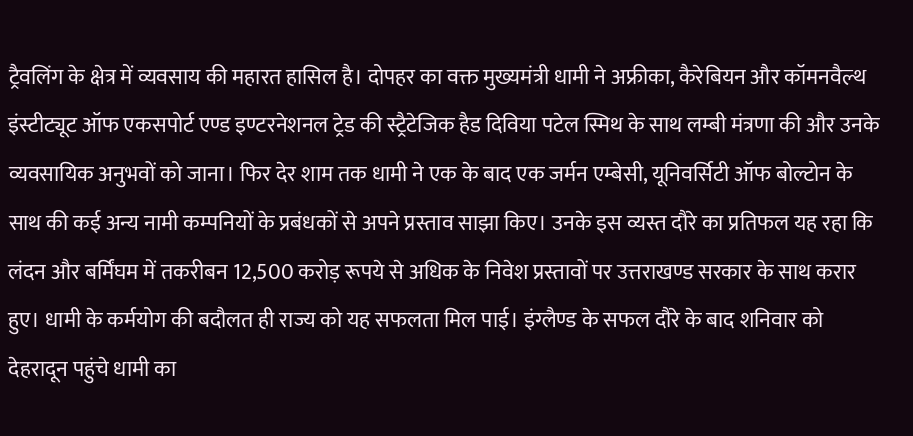ट्रैवलिंग के क्षेत्र में व्यवसाय की महारत हासिल है। दोपहर का वक्त मुख्यमंत्री धामी ने अफ्रीका, कैरेबियन और कॉमनवैल्थ इंस्टीट्यूट ऑफ एकसपोर्ट एण्ड इण्टरनेशनल ट्रेड की स्ट्रैटेजिक हैड दिविया पटेल स्मिथ के साथ लम्बी मंत्रणा की और उनके व्यवसायिक अनुभवों को जाना। फिर देर शाम तक धामी ने एक के बाद एक जर्मन एम्बेसी, यूनिवर्सिटी ऑफ बोल्टोन के साथ की कई अन्य नामी कम्पनियों के प्रबंधकों से अपने प्रस्ताव साझा किए। उनके इस व्यस्त दौरे का प्रतिफल यह रहा कि लंदन और बर्मिंघम में तकरीबन 12,500 करोड़ रूपये से अधिक के निवेश प्रस्तावों पर उत्तराखण्ड सरकार के साथ करार हुए। धामी के कर्मयोग की बदौलत ही राज्य को यह सफलता मिल पाई। इंग्लैण्ड के सफल दौरे के बाद शनिवार को देहरादून पहुंचे धामी का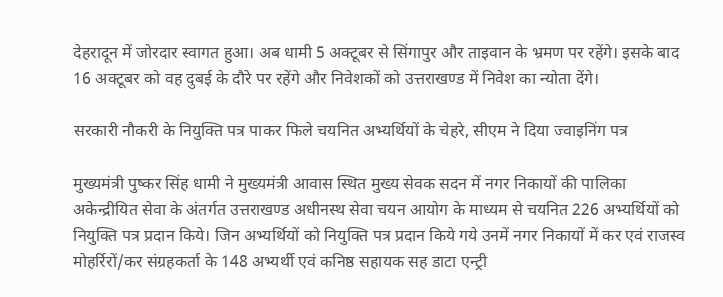देहरादून में जोरदार स्वागत हुआ। अब धामी 5 अक्टूबर से सिंगापुर और ताइवान के भ्रमण पर रहेंगे। इसके बाद 16 अक्टूबर को वह दुबई के दौरे पर रहेंगे और निवेशकों को उत्तराखण्ड में निवेश का न्योता देंगे।

सरकारी नौकरी के नियुक्ति पत्र पाकर फिले चयनित अभ्यर्थियों के चेहरे, सीएम ने दिया ज्वाइनिंग पत्र

मुख्यमंत्री पुष्कर सिंह धामी ने मुख्यमंत्री आवास स्थित मुख्य सेवक सदन में नगर निकायों की पालिका अकेन्द्रीयित सेवा के अंतर्गत उत्तराखण्ड अधीनस्थ सेवा चयन आयोग के माध्यम से चयनित 226 अभ्यर्थियों को नियुक्ति पत्र प्रदान किये। जिन अभ्यर्थियों को नियुक्ति पत्र प्रदान किये गये उनमें नगर निकायों में कर एवं राजस्व मोहर्रिरों/कर संग्रहकर्ता के 148 अभ्यर्थी एवं कनिष्ठ सहायक सह डाटा एन्ट्री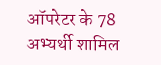ऑपरेटर के 78 अभ्यर्थी शामिल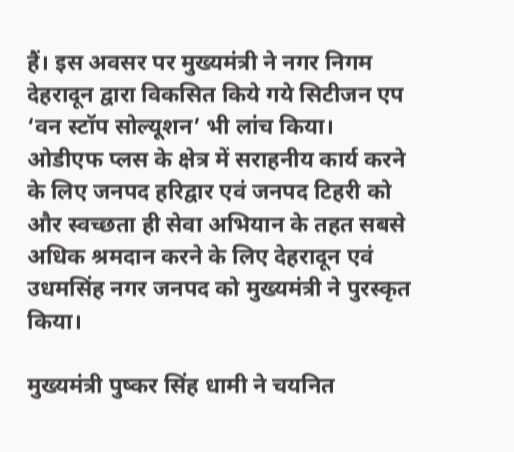हैं। इस अवसर पर मुख्यमंत्री ने नगर निगम देहरादून द्वारा विकसित किये गये सिटीजन एप ‘वन स्टॉप सोल्यूशन’ भी लांच किया। ओडीएफ प्लस के क्षेत्र में सराहनीय कार्य करने के लिए जनपद हरिद्वार एवं जनपद टिहरी को और स्वच्छता ही सेवा अभियान के तहत सबसे अधिक श्रमदान करने के लिए देहरादून एवं उधमसिंह नगर जनपद को मुख्यमंत्री ने पुरस्कृत किया।

मुख्यमंत्री पुष्कर सिंह धामी ने चयनित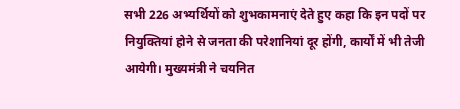सभी 226 अभ्यर्थियों को शुभकामनाएं देते हुए कहा कि इन पदों पर नियुक्तियां होने से जनता की परेशानियां दूर होंगी, कार्यों में भी तेजी आयेगी। मुख्यमंत्री ने चयनित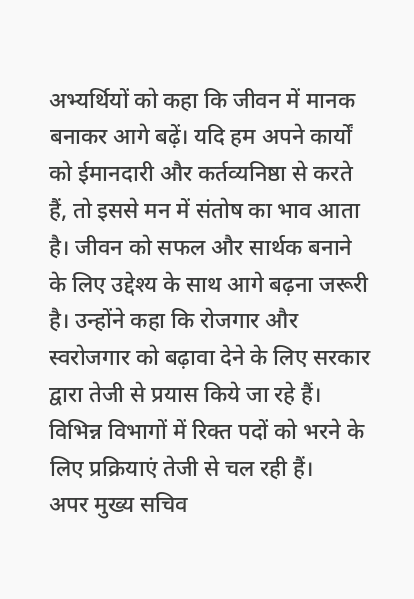अभ्यर्थियों को कहा कि जीवन में मानक बनाकर आगे बढ़ें। यदि हम अपने कार्यों को ईमानदारी और कर्तव्यनिष्ठा से करते हैं, तो इससे मन में संतोष का भाव आता है। जीवन को सफल और सार्थक बनाने के लिए उद्देश्य के साथ आगे बढ़ना जरूरी है। उन्होंने कहा कि रोजगार और स्वरोजगार को बढ़ावा देने के लिए सरकार द्वारा तेजी से प्रयास किये जा रहे हैं। विभिन्न विभागों में रिक्त पदों को भरने के लिए प्रक्रियाएं तेजी से चल रही हैं।
अपर मुख्य सचिव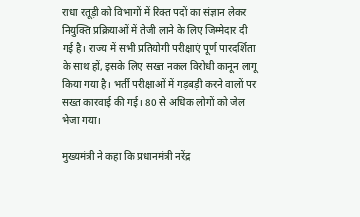राधा रतूड़ी को विभागों में रिक्त पदों का संज्ञान लेकर नियुक्ति प्रक्रियाओं में तेजी लाने के लिए जिम्मेदार दी गई है। राज्य में सभी प्रतियोगी परीक्षाएं पूर्ण पारदर्शिता के साथ हों, इसके लिए सख्त नकल विरोधी कानून लागू किया गया है। भर्ती परीक्षाओं में गड़बड़ी करने वालों पर सख्त कारवाई की गई। 80 से अधिक लोगों को जेल भेजा गया।

मुख्यमंत्री ने कहा कि प्रधानमंत्री नरेंद्र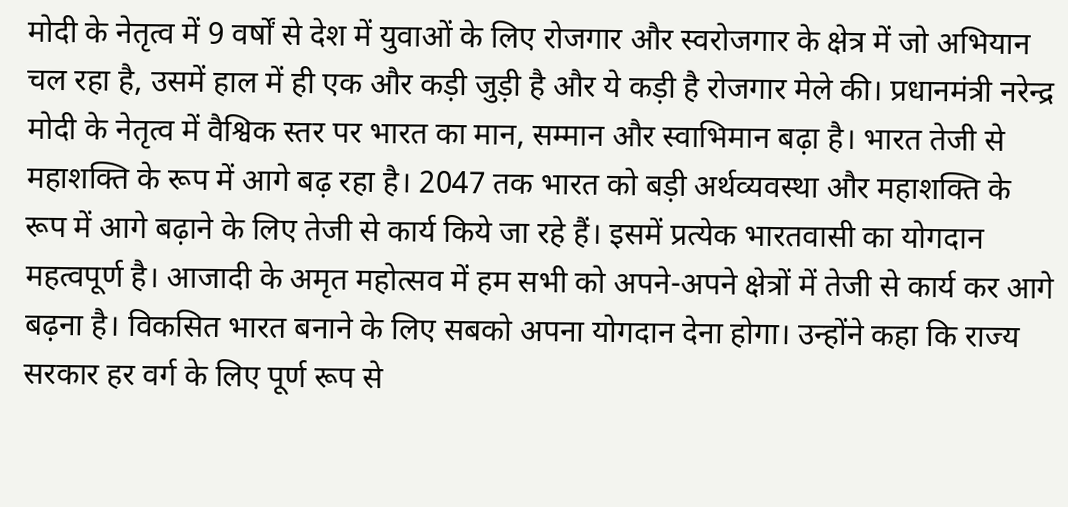मोदी के नेतृत्व में 9 वर्षों से देश में युवाओं के लिए रोजगार और स्वरोजगार के क्षेत्र में जो अभियान चल रहा है, उसमें हाल में ही एक और कड़ी जुड़ी है और ये कड़ी है रोजगार मेले की। प्रधानमंत्री नरेन्द्र मोदी के नेतृत्व में वैश्विक स्तर पर भारत का मान, सम्मान और स्वाभिमान बढ़ा है। भारत तेजी से महाशक्ति के रूप में आगे बढ़ रहा है। 2047 तक भारत को बड़ी अर्थव्यवस्था और महाशक्ति के रूप में आगे बढ़ाने के लिए तेजी से कार्य किये जा रहे हैं। इसमें प्रत्येक भारतवासी का योगदान महत्वपूर्ण है। आजादी के अमृत महोत्सव में हम सभी को अपने-अपने क्षेत्रों में तेजी से कार्य कर आगे बढ़ना है। विकसित भारत बनाने के लिए सबको अपना योगदान देना होगा। उन्होंने कहा कि राज्य सरकार हर वर्ग के लिए पूर्ण रूप से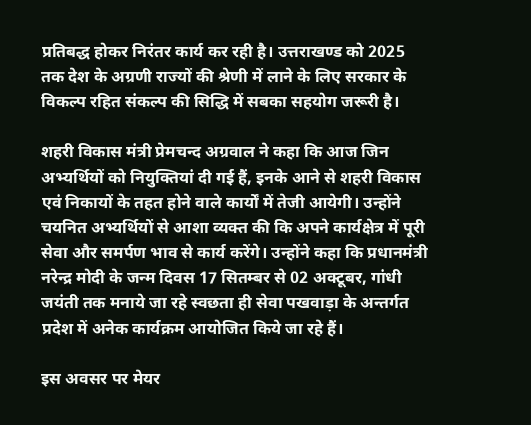प्रतिबद्ध होकर निरंतर कार्य कर रही है। उत्तराखण्ड को 2025 तक देश के अग्रणी राज्यों की श्रेणी में लाने के लिए सरकार के विकल्प रहित संकल्प की सिद्धि में सबका सहयोग जरूरी है।

शहरी विकास मंत्री प्रेमचन्द अग्रवाल ने कहा कि आज जिन अभ्यर्थियों को नियुक्तियां दी गई हैं, इनके आने से शहरी विकास एवं निकायों के तहत होने वाले कार्यों में तेजी आयेगी। उन्होंने चयनित अभ्यर्थियों से आशा व्यक्त की कि अपने कार्यक्षेत्र में पूरी सेवा और समर्पण भाव से कार्य करेंगे। उन्होंने कहा कि प्रधानमंत्री नरेन्द्र मोदी के जन्म दिवस 17 सितम्बर से 02 अक्टूबर, गांधी जयंती तक मनाये जा रहे स्वछता ही सेवा पखवाड़ा के अन्तर्गत प्रदेश में अनेक कार्यक्रम आयोजित किये जा रहे हैं।

इस अवसर पर मेयर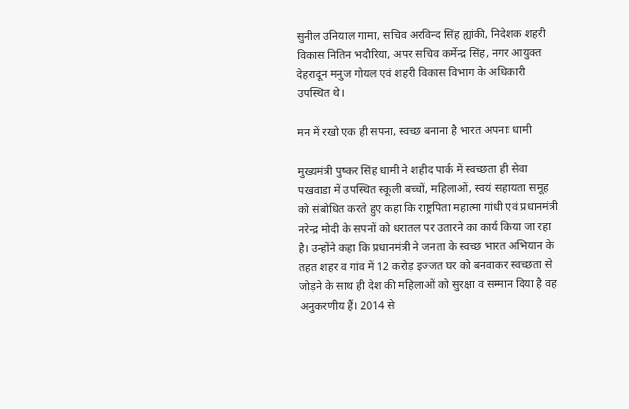सुनील उनियाल गामा, सचिव अरविन्द सिंह ह्यांकी, निदेशक शहरी विकास नितिन भदौरिया, अपर सचिव कर्मेन्द्र सिंह, नगर आयुक्त देहरादून मनुज गोयल एवं शहरी विकास विभाग के अधिकारी उपस्थित थे।

मन में रखो एक ही सपना, स्वच्छ बनाना है भारत अपनाः धामी

मुख्यमंत्री पुष्कर सिंह धामी ने शहीद पार्क में स्वच्छता ही सेवा पखवाडा में उपस्थित स्कूली बच्चों, महिलाओं, स्वयं सहायता समूह को संबोधित करते हुए कहा कि राष्ट्रपिता महात्मा गांधी एवं प्रधानमंत्री नरेन्द्र मोदी के सपनों को धरातल पर उतारने का कार्य किया जा रहा है। उन्होंने कहा कि प्रधानमंत्री ने जनता के स्वच्छ भारत अभियान के तहत शहर व गांव में 12 करोड़ इज्जत घर को बनवाकर स्वच्छता से जोड़ने के साथ ही देश की महिलाओं को सुरक्षा व सम्मान दिया है वह अनुकरणीय हैं। 2014 से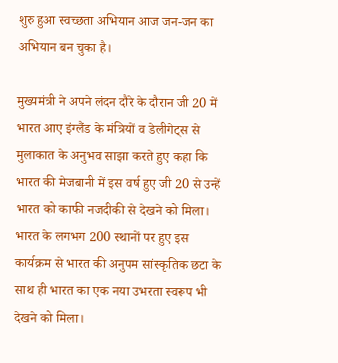शुरु हुआ स्वच्छता अभियान आज जन-जन का अभियान बन चुका है।

मुख्यमंत्री ने अपने लंदन दौरे के दौरान जी 20 में भारत आए इंग्लैंड के मंत्रियों व डेलीगेट्स से मुलाकात के अनुभव साझा करते हुए कहा कि भारत की मेजबानी में इस वर्ष हुए जी 20 से उन्हें भारत को काफी नजदीकी से देखने को मिला। भारत के लगभग 200 स्थानों पर हुए इस कार्यक्रम से भारत की अनुपम सांस्कृतिक छटा के साथ ही भारत का एक नया उभरता स्वरूप भी देखने को मिला।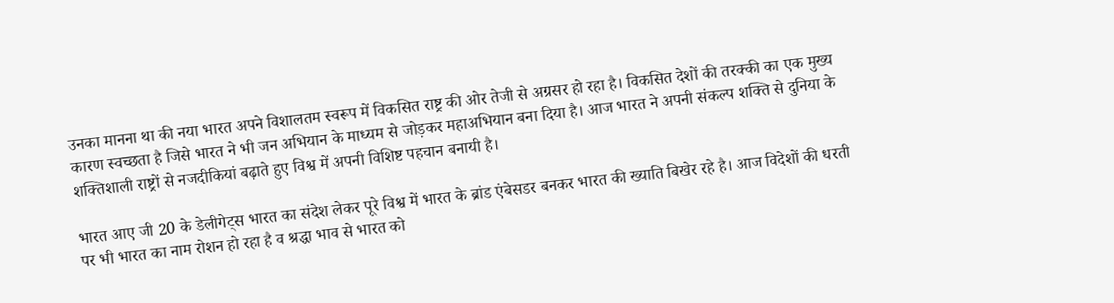उनका मानना था की नया भारत अपने विशालतम स्वरूप में विकसित राष्ट्र की ओर तेजी से अग्रसर हो रहा है। विकसित देशों की तरक्की का एक मुख्य कारण स्वच्छता है जिसे भारत ने भी जन अभियान के माध्यम से जोड़कर महाअभियान बना दिया है। आज भारत ने अपनी संकल्प शक्ति से दुनिया के शक्तिशाली राष्ट्रों से नजदीकियां बढ़ाते हुए विश्व में अपनी विशिष्ट पहचान बनायी है।

भारत आए जी 20 के डेलीगेट्स भारत का संदेश लेकर पूरे विश्व में भारत के ब्रांड एंबेसडर बनकर भारत की ख्याति बिखेर रहे है। आज विदेशों की धरती पर भी भारत का नाम रोशन हो रहा है व श्रद्धा भाव से भारत को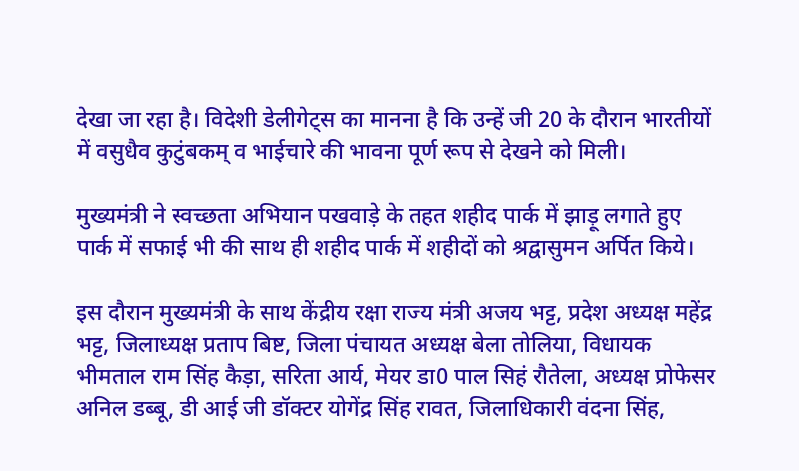देखा जा रहा है। विदेशी डेलीगेट्स का मानना है कि उन्हें जी 20 के दौरान भारतीयों में वसुधैव कुटुंबकम् व भाईचारे की भावना पूर्ण रूप से देखने को मिली।

मुख्यमंत्री ने स्वच्छता अभियान पखवाड़े के तहत शहीद पार्क में झाड़ू लगाते हुए पार्क में सफाई भी की साथ ही शहीद पार्क में शहीदों को श्रद्वासुमन अर्पित किये।

इस दौरान मुख्यमंत्री के साथ केंद्रीय रक्षा राज्य मंत्री अजय भट्ट, प्रदेश अध्यक्ष महेंद्र भट्ट, जिलाध्यक्ष प्रताप बिष्ट, जिला पंचायत अध्यक्ष बेला तोलिया, विधायक भीमताल राम सिंह कैड़ा, सरिता आर्य, मेयर डा0 पाल सिहं रौतेला, अध्यक्ष प्रोफेसर अनिल डब्बू, डी आई जी डॉक्टर योगेंद्र सिंह रावत, जिलाधिकारी वंदना सिंह,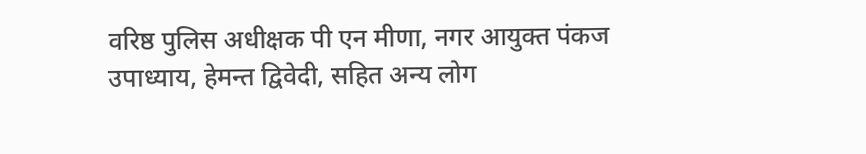वरिष्ठ पुलिस अधीक्षक पी एन मीणा, नगर आयुक्त पंकज उपाध्याय, हेमन्त द्विवेदी, सहित अन्य लोग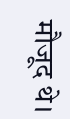मौजूद थे।